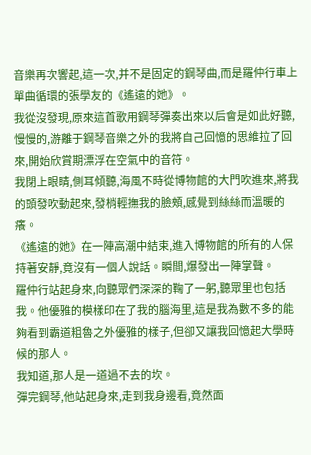音樂再次響起,這一次,并不是固定的鋼琴曲,而是羅仲行車上單曲循環的張學友的《遙遠的她》。
我從沒發現,原來這首歌用鋼琴彈奏出來以后會是如此好聽,慢慢的,游離于鋼琴音樂之外的我將自己回憶的思維拉了回來,開始欣賞期漂浮在空氣中的音符。
我閉上眼睛,側耳傾聽,海風不時從博物館的大門吹進來,將我的頭發吹動起來,發梢輕撫我的臉頰,感覺到絲絲而溫暖的癢。
《遙遠的她》在一陣高潮中結束,進入博物館的所有的人保持著安靜,竟沒有一個人說話。瞬間,爆發出一陣掌聲。
羅仲行站起身來,向聽眾們深深的鞠了一躬,聽眾里也包括我。他優雅的模樣印在了我的腦海里,這是我為數不多的能夠看到霸道粗魯之外優雅的樣子,但卻又讓我回憶起大學時候的那人。
我知道,那人是一道過不去的坎。
彈完鋼琴,他站起身來,走到我身邊看,竟然面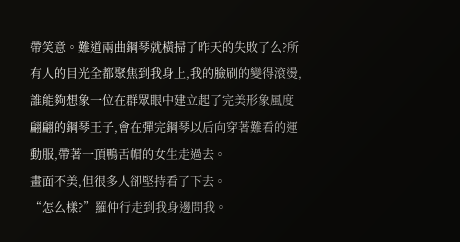帶笑意。難道兩曲鋼琴就橫掃了昨天的失敗了么?所有人的目光全都聚焦到我身上,我的臉刷的變得滾燙,誰能夠想象一位在群眾眼中建立起了完美形象風度翩翩的鋼琴王子,會在彈完鋼琴以后向穿著難看的運動服,帶著一頂鴨舌帽的女生走過去。
畫面不美,但很多人卻堅持看了下去。
“怎么樣?”羅仲行走到我身邊問我。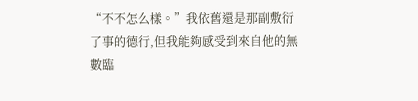“不不怎么樣。”我依舊還是那副敷衍了事的德行,但我能夠感受到來自他的無數臨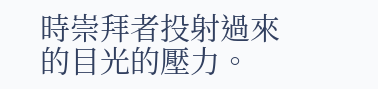時崇拜者投射過來的目光的壓力。